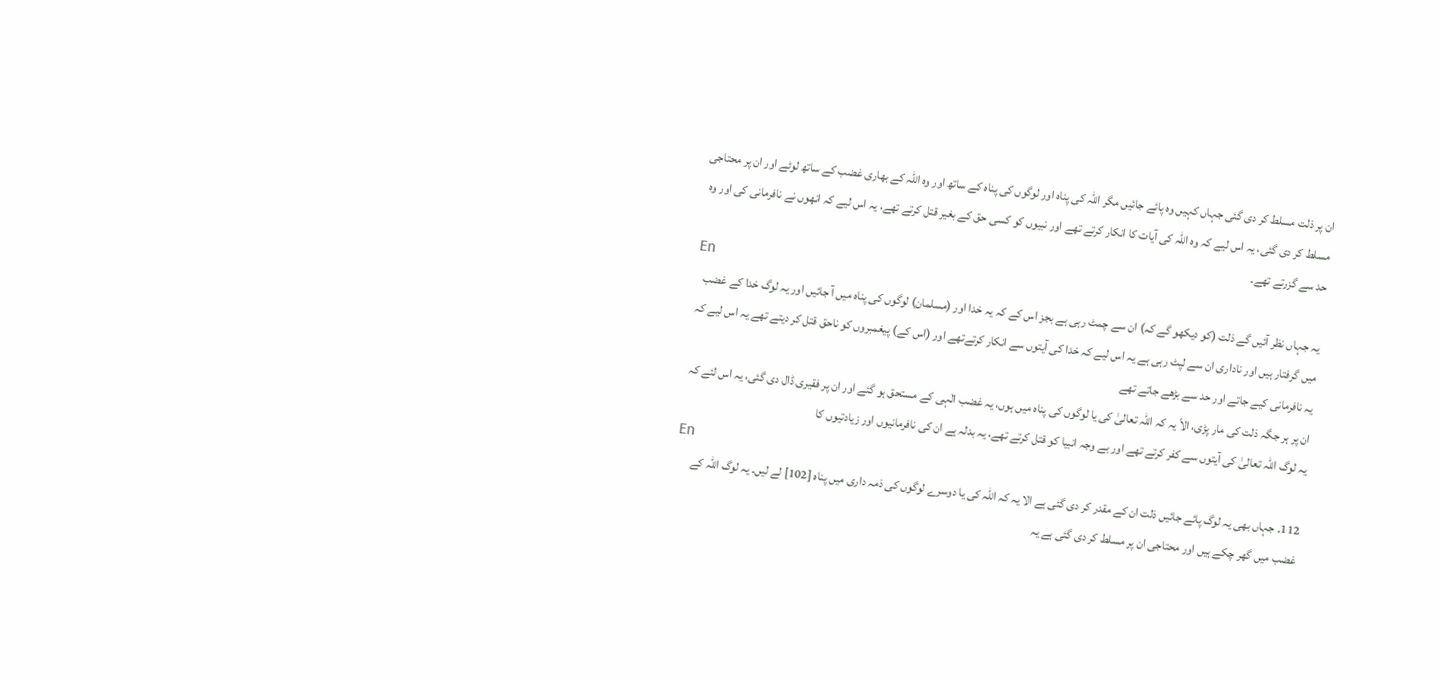ان پر ذلت مسلط کر دی گئی جہاں کہیں وہ پائے جائیں مگر اللہ کی پناہ اور لوگوں کی پناہ کے ساتھ اور وہ اللہ کے بھاری غضب کے ساتھ لوٹے اور ان پر محتاجی مسلط کر دی گئی، یہ اس لیے کہ وہ اللہ کی آیات کا انکار کرتے تھے اور نبیوں کو کسی حق کے بغیر قتل کرتے تھے، یہ اس لیے کہ انھوں نے نافرمانی کی اور وہ حد سے گزرتے تھے۔
En
یہ جہاں نظر آئیں گے ذلت (کو دیکھو گے کہ) ان سے چمٹ رہی ہے بجز اس کے کہ یہ خدا اور (مسلمان) لوگوں کی پناہ میں آ جائیں اور یہ لوگ خدا کے غضب میں گرفتار ہیں اور ناداری ان سے لپٹ رہی ہے یہ اس لیے کہ خدا کی آیتوں سے انکار کرتےتھے اور (اس کے) پیغمبروں کو ناحق قتل کر دیتے تھے یہ اس لیے کہ یہ نافرمانی کیے جاتے اور حد سے بڑھے جاتے تھے
ان پر ہر جگہ ذلت کی مار پڑی، الاّ یہ کہ اللہ تعالیٰ کی یا لوگوں کی پناه میں ہوں، یہ غضب الٰہی کے مستحق ہو گئے اور ان پر فقیری ڈال دی گئی، یہ اس لئے کہ یہ لوگ اللہ تعالیٰ کی آیتوں سے کفر کرتے تھے اور بے وجہ انبیا کو قتل کرتے تھے، یہ بدلہ ہے ان کی نافرمانیوں اور زیادتیوں کا
En
112۔ جہاں بھی یہ لوگ پائے جائیں ذلت ان کے مقدر کر دی گئی ہے الا یہ کہ اللہ کی یا دوسرے لوگوں کی ذمہ داری میں پناہ [102] لے لیں۔ یہ لوگ اللہ کے غضب میں گھر چکے ہیں اور محتاجی ان پر مسلط کر دی گئی ہے یہ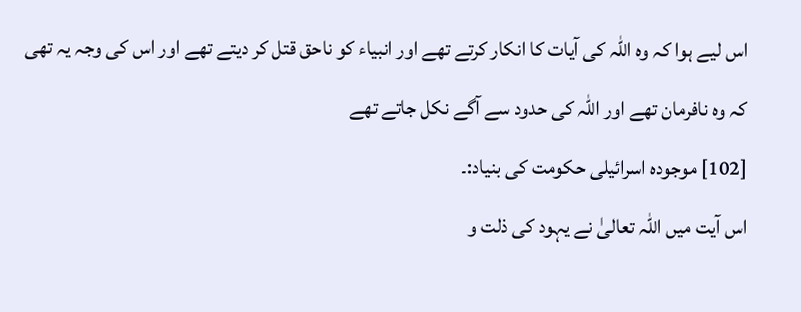اس لیے ہوا کہ وہ اللہ کی آیات کا انکار کرتے تھے اور انبیاء کو ناحق قتل کر دیتے تھے اور اس کی وجہ یہ تھی کہ وہ نافرمان تھے اور اللہ کی حدود سے آگے نکل جاتے تھے
[102] موجودہ اسرائیلی حکومت کی بنیاد:۔
اس آیت میں اللہ تعالیٰ نے یہود کی ذلت و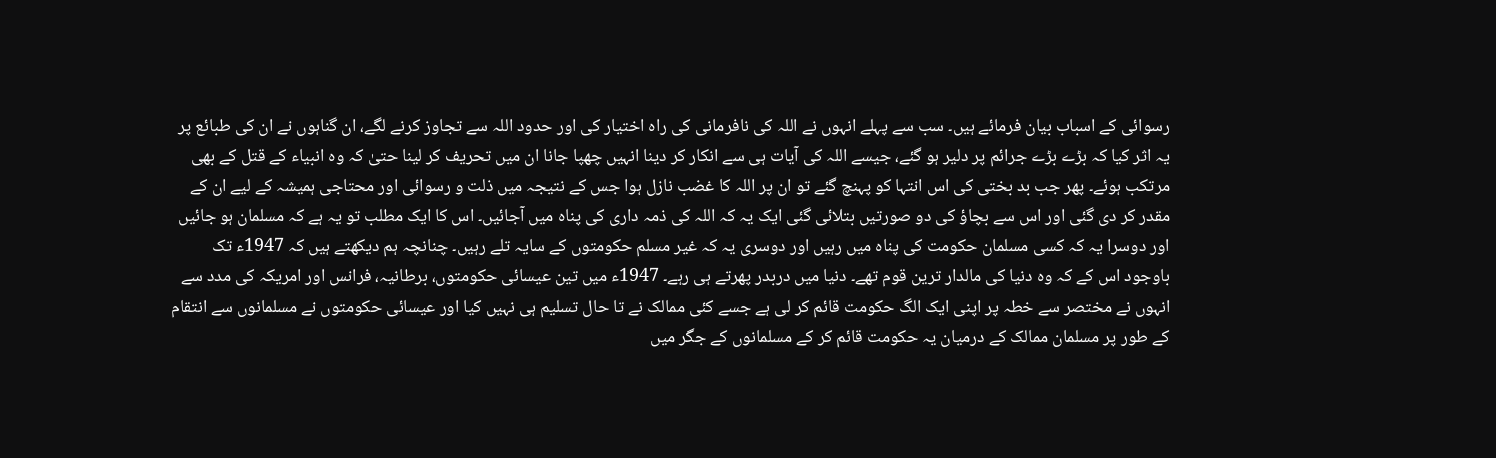رسوائی کے اسباب بیان فرمائے ہیں۔ سب سے پہلے انہوں نے اللہ کی نافرمانی کی راہ اختیار کی اور حدود اللہ سے تجاوز کرنے لگے، ان گناہوں نے ان کی طبائع پر یہ اثر کیا کہ بڑے بڑے جرائم پر دلیر ہو گئے، جیسے اللہ کی آیات ہی سے انکار کر دینا انہیں چھپا جانا ان میں تحریف کر لینا حتیٰ کہ وہ انبیاء کے قتل کے بھی مرتکب ہوئے۔ پھر جب بد بختی کی اس انتہا کو پہنچ گئے تو ان پر اللہ کا غضب نازل ہوا جس کے نتیجہ میں ذلت و رسوائی اور محتاجی ہمیشہ کے لیے ان کے مقدر کر دی گئی اور اس سے بچاؤ کی دو صورتیں بتلائی گئی ایک یہ کہ اللہ کی ذمہ داری کی پناہ میں آجائیں۔ اس کا ایک مطلب تو یہ ہے کہ مسلمان ہو جائیں اور دوسرا یہ کہ کسی مسلمان حکومت کی پناہ میں رہیں اور دوسری یہ کہ غیر مسلم حکومتوں کے سایہ تلے رہیں۔ چنانچہ ہم دیکھتے ہیں کہ 1947ء تک باوجود اس کے کہ وہ دنیا کی مالدار ترین قوم تھے۔ دنیا میں دربدر پھرتے ہی رہے۔ 1947ء میں تین عیسائی حکومتوں، برطانیہ، فرانس اور امریکہ کی مدد سے انہوں نے مختصر سے خطہ پر اپنی ایک الگ حکومت قائم کر لی ہے جسے کئی ممالک نے تا حال تسلیم ہی نہیں کیا اور عیسائی حکومتوں نے مسلمانوں سے انتقام کے طور پر مسلمان ممالک کے درمیان یہ حکومت قائم کر کے مسلمانوں کے جگر میں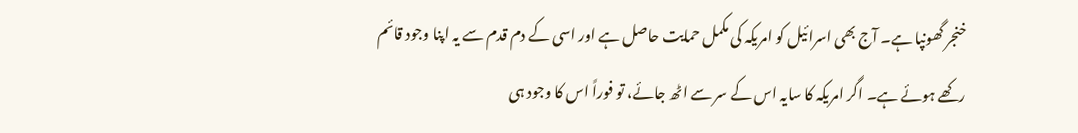خنجر گھونپا ہے۔ آج بھی اسرائیل کو امریکہ کی مکمل حمایت حاصل ہے اور اسی کے دم قدم سے یہ اپنا وجود قائم رکھے ہوئے ہے۔ اگر امریکہ کا سایہ اس کے سر سے اٹھ جائے، تو فوراً اس کا وجود ہی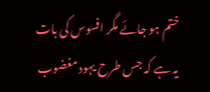ختم ہو جائے مگر افسوس کی بات یہ ہے کہ جس طرح یہود مغضوب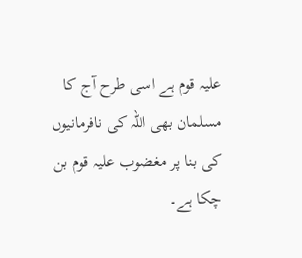علیہ قوم ہے اسی طرح آج کا مسلمان بھی اللہ کی نافرمانیوں کی بنا پر مغضوب علیہ قوم بن چکا ہے۔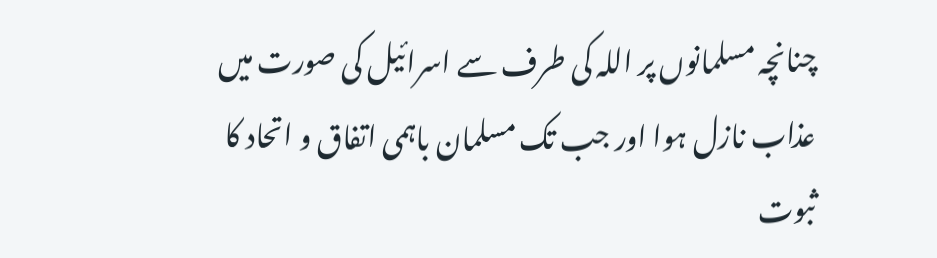چنانچہ مسلمانوں پر اللہ کی طرف سے اسرائیل کی صورت میں عذاب نازل ہوا اور جب تک مسلمان باہمی اتفاق و اتحاد کا ثبوت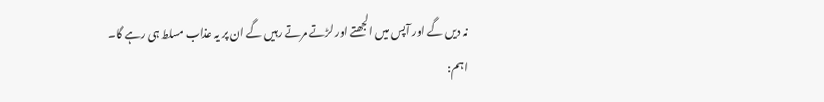نہ دیں گے اور آپس میں الجھتے اور لڑتے مرتے رہیں گے ان پر یہ عذاب مسلط ہی رہے گا۔
اہم: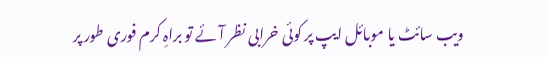ویب سائٹ یا موبائل ایپ پر کوئی خرابی نظر آئے تو براہِ کرم فوری طور پر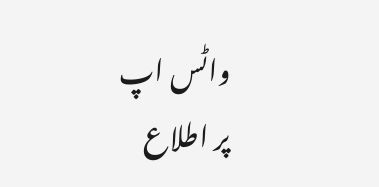واٹس اپ
پر اطلاع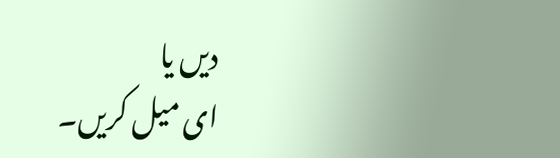دیں یا
ای میل کریں۔